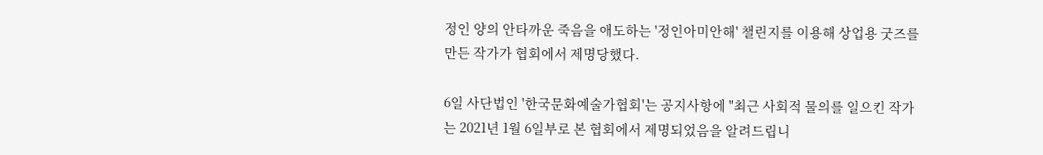정인 양의 안타까운 죽음을 애도하는 '정인아미안해' 챌린지를 이용해 상업용 굿즈를 만든 작가가 협회에서 제명당했다.

6일 사단법인 '한국문화예술가협회'는 공지사항에 "최근 사회적 물의를 일으킨 작가는 2021년 1월 6일부로 본 협회에서 제명되었음을 알려드립니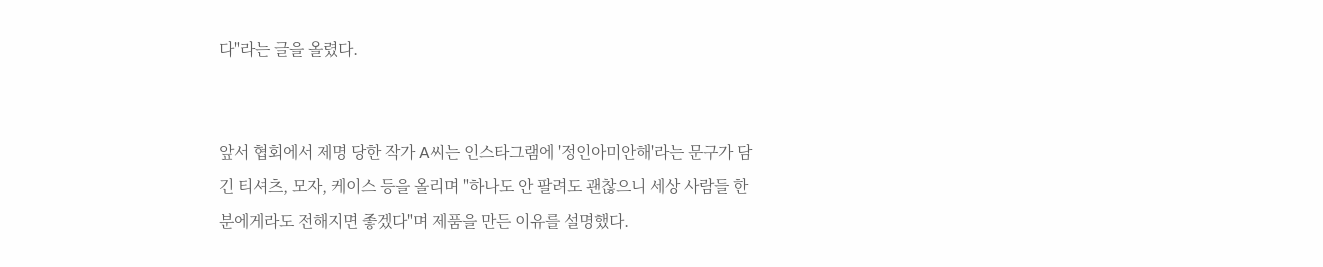다"라는 글을 올렸다.


앞서 협회에서 제명 당한 작가 A씨는 인스타그램에 '정인아미안해'라는 문구가 담긴 티셔츠, 모자, 케이스 등을 올리며 "하나도 안 팔려도 괜찮으니 세상 사람들 한 분에게라도 전해지면 좋겠다"며 제품을 만든 이유를 설명했다.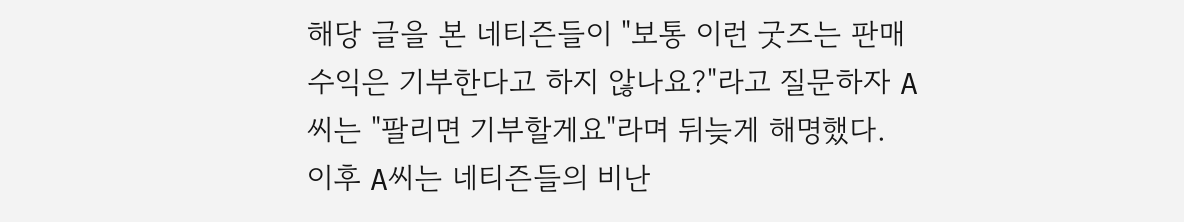해당 글을 본 네티즌들이 "보통 이런 굿즈는 판매수익은 기부한다고 하지 않나요?"라고 질문하자 A씨는 "팔리면 기부할게요"라며 뒤늦게 해명했다.
이후 A씨는 네티즌들의 비난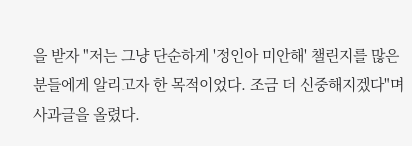을 받자 "저는 그냥 단순하게 '정인아 미안해' 챌린지를 많은 분들에게 알리고자 한 목적이었다. 조금 더 신중해지겠다"며 사과글을 올렸다.